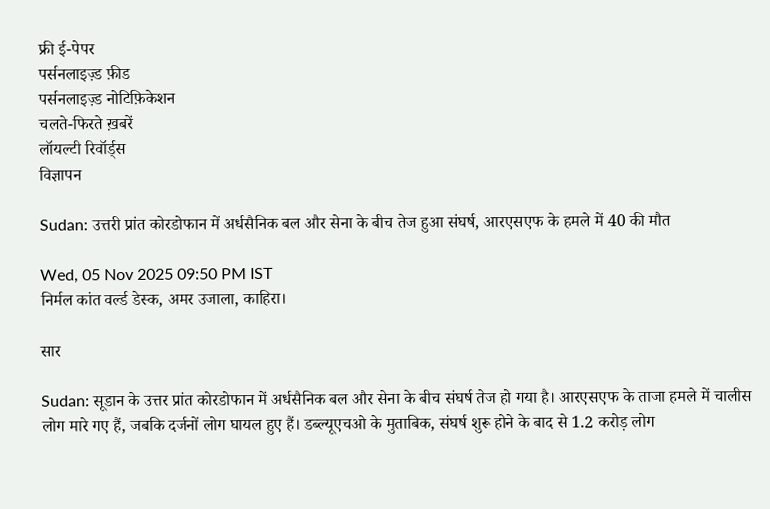फ्री ई-पेपर
पर्सनलाइज़्ड फ़ीड
पर्सनलाइज़्ड नोटिफ़िकेशन
चलते-फिरते ख़बरें
लॉयल्टी रिवॉर्ड्स
विज्ञापन

Sudan: उत्तरी प्रांत कोरडोफान में अर्धसैनिक बल और सेना के बीच तेज हुआ संघर्ष, आरएसएफ के हमले में 40 की मौत

Wed, 05 Nov 2025 09:50 PM IST
निर्मल कांत वर्ल्ड डेस्क, अमर उजाला, काहिरा।

सार

Sudan: सूडान के उत्तर प्रांत कोरडोफान में अर्धसैनिक बल और सेना के बीच संघर्ष तेज हो गया है। आरएसएफ के ताजा हमले में चालीस लोग मारे गए हैं, जबकि दर्जनों लोग घायल हुए हैं। डब्ल्यूएचओ के मुताबिक, संघर्ष शुरू होने के बाद से 1.2 करोड़ लोग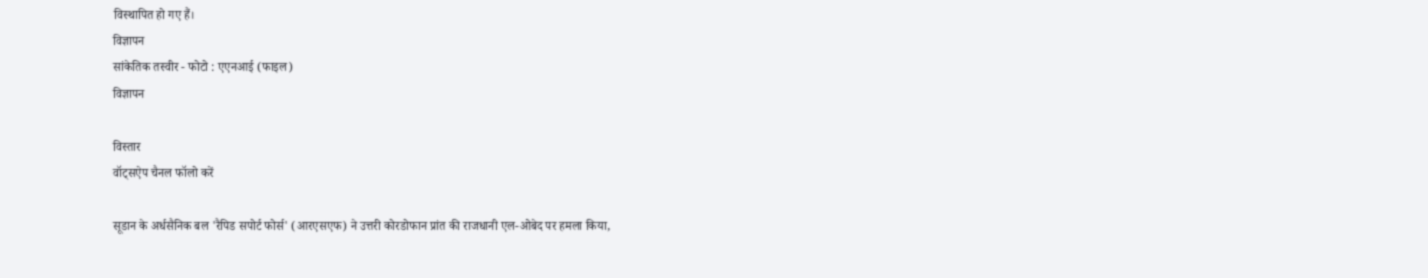विस्थापित हो गए हैं।
विज्ञापन
सांकेतिक तस्वीर - फोटो : एएनआई (फाइल)
विज्ञापन

विस्तार
वॉट्सऐप चैनल फॉलो करें

सूडान के अर्धसैनिक बल 'रैपिड सपोर्ट फोर्स' (आरएसएफ) ने उत्तरी कोरडोफान प्रांत की राजधानी एल-ओबेद पर हमला किया,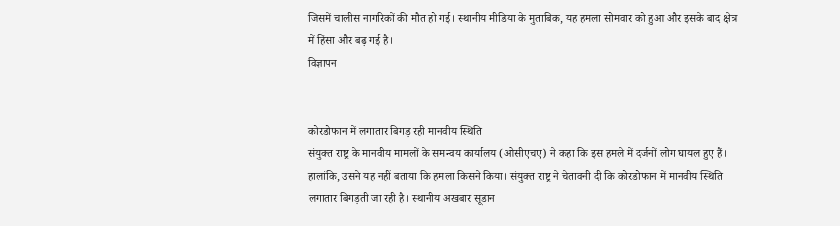जिसमें चालीस नागरिकों की मौत हो गई। स्थानीय मीडिया के मुताबिक, यह हमला सोमवार को हुआ और इसके बाद क्षेत्र में हिंसा और बढ़ गई है।
विज्ञापन


कोरडोफान में लगातार बिगड़ रही मानवीय स्थिति
संयुक्त राष्ट्र के मानवीय मामलों के समन्वय कार्यालय (ओसीएचए) ने कहा कि इस हमले में दर्जनों लोग घायल हुए हैं। हालांकि, उसने यह नहीं बताया कि हमला किसने किया। संयुक्त राष्ट्र ने चेतावनी दी कि कोरडोफान में मानवीय स्थिति लगातार बिगड़ती जा रही है। स्थानीय अखबार सूडान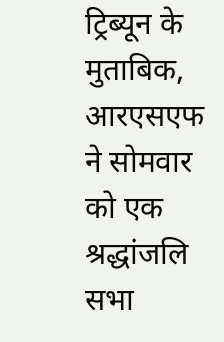ट्रिब्यून के मुताबिक, आरएसएफ ने सोमवार को एक श्रद्धांजलि सभा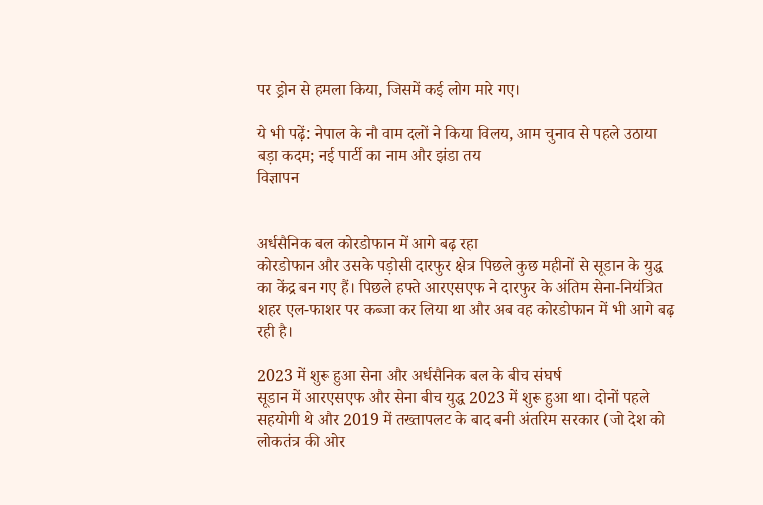पर ड्रोन से हमला किया, जिसमें कई लोग मारे गए।

ये भी पढ़ें: नेपाल के नौ वाम दलों ने किया विलय, आम चुनाव से पहले उठाया बड़ा कदम; नई पार्टी का नाम और झंडा तय
विज्ञापन


अर्धसैनिक बल कोरडोफान में आगे बढ़ रहा
कोरडोफान और उसके पड़ोसी दारफुर क्षेत्र पिछले कुछ महीनों से सूडान के युद्ध का केंद्र बन गए हैं। पिछले हफ्ते आरएसएफ ने दारफुर के अंतिम सेना-नियंत्रित शहर एल-फाशर पर कब्जा कर लिया था और अब वह कोरडोफान में भी आगे बढ़ रही है।

2023 में शुरू हुआ सेना और अर्धसैनिक बल के बीच संघर्ष
सूडान में आरएसएफ और सेना बीच युद्ध 2023 में शुरू हुआ था। दोनों पहले सहयोगी थे और 2019 में तख्तापलट के बाद बनी अंतरिम सरकार (जो देश को लोकतंत्र की ओर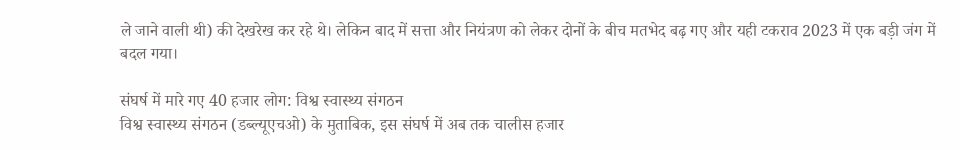ले जाने वाली थी) की देखरेख कर रहे थे। लेकिन बाद में सत्ता और नियंत्रण को लेकर दोनों के बीच मतभेद बढ़ गए और यही टकराव 2023 में एक बड़ी जंग में बदल गया।

संघर्ष में मारे गए 40 हजार लोग: विश्व स्वास्थ्य संगठन
विश्व स्वास्थ्य संगठन (डब्ल्यूएचओ) के मुताबिक, इस संघर्ष में अब तक चालीस हजार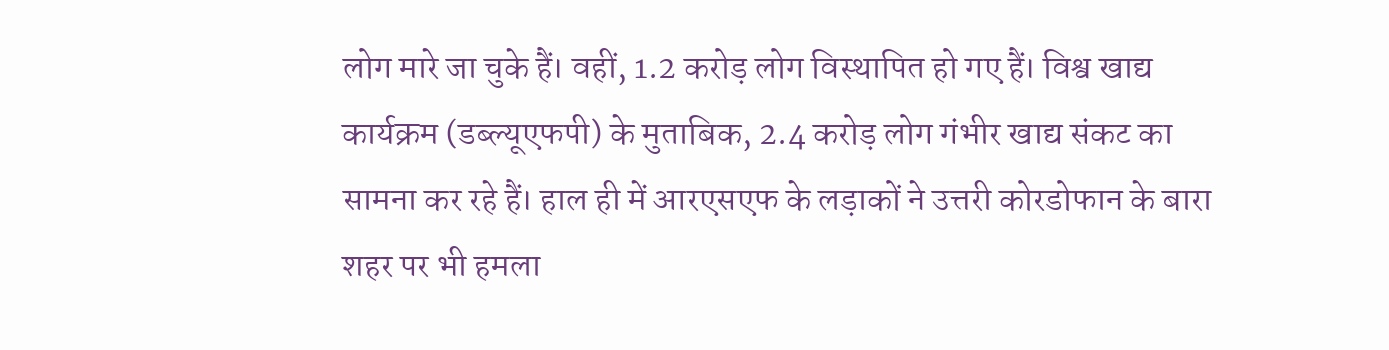लोग मारे जा चुके हैं। वहीं, 1.2 करोड़ लोग विस्थापित हो गए हैं। विश्व खाद्य कार्यक्रम (डब्ल्यूएफपी) के मुताबिक, 2.4 करोड़ लोग गंभीर खाद्य संकट का सामना कर रहे हैं। हाल ही में आरएसएफ के लड़ाकों ने उत्तरी कोरडोफान के बारा शहर पर भी हमला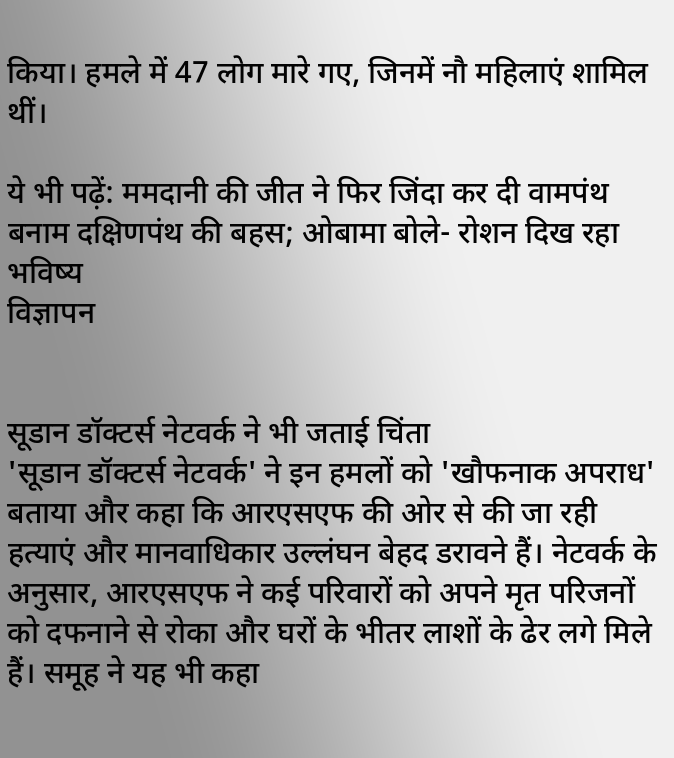किया। हमले में 47 लोग मारे गए, जिनमें नौ महिलाएं शामिल थीं।

ये भी पढ़ें: ममदानी की जीत ने फिर जिंदा कर दी वामपंथ बनाम दक्षिणपंथ की बहस; ओबामा बोले- रोशन दिख रहा भविष्य
विज्ञापन


सूडान डॉक्टर्स नेटवर्क ने भी जताई चिंता
'सूडान डॉक्टर्स नेटवर्क' ने इन हमलों को 'खौफनाक अपराध' बताया और कहा कि आरएसएफ की ओर से की जा रही हत्याएं और मानवाधिकार उल्लंघन बेहद डरावने हैं। नेटवर्क के अनुसार, आरएसएफ ने कई परिवारों को अपने मृत परिजनों को दफनाने से रोका और घरों के भीतर लाशों के ढेर लगे मिले हैं। समूह ने यह भी कहा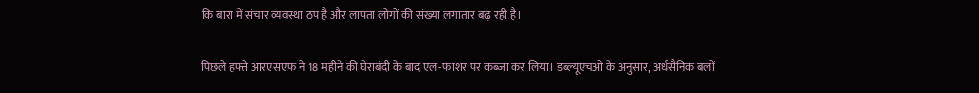कि बारा में संचार व्यवस्था ठप है और लापता लोगों की संख्या लगातार बढ़ रही है।

पिछले हफ्ते आरएसएफ ने 18 महीने की घेराबंदी के बाद एल-फाशर पर कब्जा कर लिया। डब्ल्यूएचओ के अनुसार, अर्धसैनिक बलों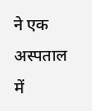ने एक अस्पताल में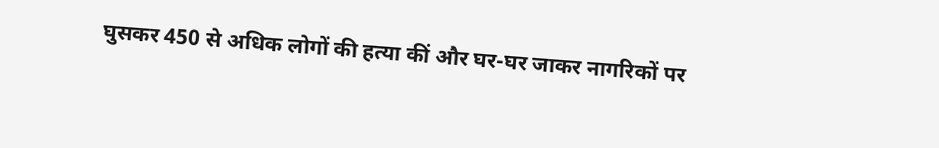घुसकर 450 से अधिक लोगों की हत्या कीं और घर-घर जाकर नागरिकों पर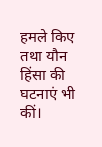हमले किए तथा यौन हिंसा की घटनाएं भी कीं।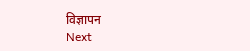विज्ञापन
Next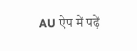AU ऐप में पढ़ें